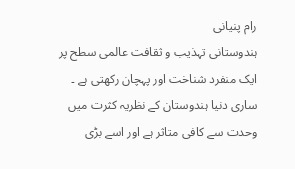رام پنیانی
ہندوستانی تہذیب و ثقافت عالمی سطح پر ایک منفرد شناخت اور پہچان رکھتی ہے ۔ ساری دنیا ہندوستان کے نظریہ کثرت میں وحدت سے کافی متاثر ہے اور اسے بڑی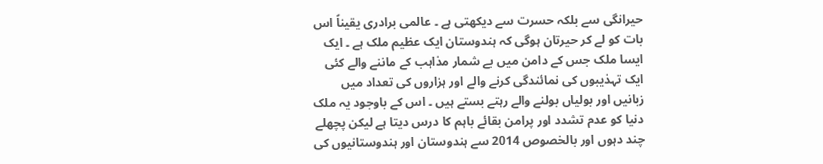حیرانگی سے بلکہ حسرت سے دیکھتی ہے ۔ عالمی برادری یقیناً اس بات کو لے کر حیرتان ہوگی کہ ہندوستان ایک عظیم ملک ہے ۔ ایک ایسا ملک جس کے دامن میں بے شمار مذاہب کے ماننے والے کئی ایک تہذیبوں کی نمائندگی کرنے والے اور ہزاروں کی تعداد میں زبانیں اور بولیاں بولنے والے رہتے بستے ہیں ۔ اس کے باوجود یہ ملک دنیا کو عدم تشدد اور پرامن بقائے باہم کا درس دیتا ہے لیکن پچھلے چند دہوں اور بالخصوص 2014 سے ہندوستان اور ہندوستانیوں کی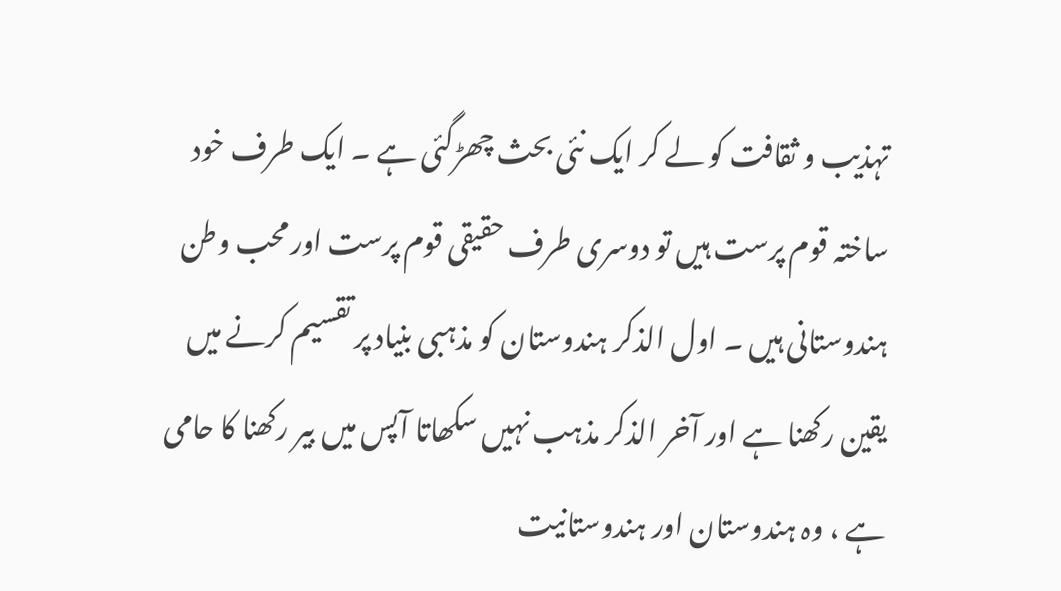تہذیب و ثقافت کو لے کر ایک نئی بحث چھڑگئی ہے ۔ ایک طرف خود ساختہ قوم پرست ہیں تو دوسری طرف حقیقی قوم پرست اور محب وطن ہندوستانی ہیں ۔ اول الذکر ہندوستان کو مذہبی بنیاد پر تقسیم کرنے میں یقین رکھنا ہے اور آخر الذکر مذہب نہیں سکھاتا آپس میں بیر رکھنا کا حامی ہے ، وہ ہندوستان اور ہندوستانیت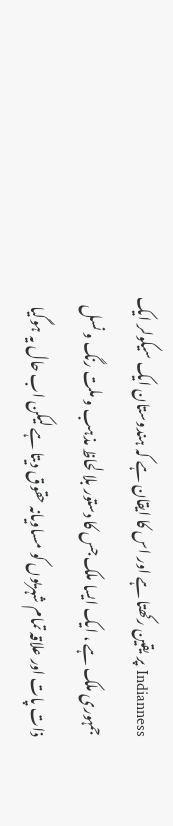Indianness پر یقین رکھتا ہے اور اس کا ایقان ہے کہ ہندوستان ایک سیکولر ایک جمہوری ملک ہے ، ایک ایسا ملک جس کا دستور بلا لحاظ مذہب و ملت رنگ و نسل ذات پات اور علاقہ تمام شہریوں کو مساویانہ حقوق دیتا ہے لیکن اب حال یہ ہوگیا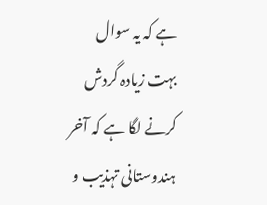ہے کہ یہ سوال بہت زیادہ گردش کرنے لگا ہے کہ آخر ہندوستانی تہذیب و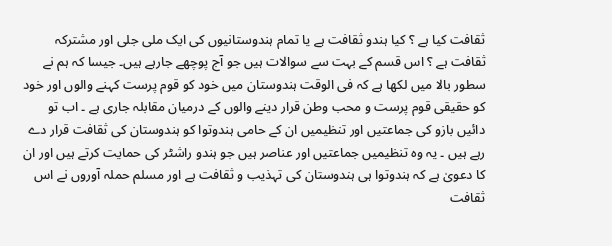ثقافت کیا ہے ؟ کیا ہندو ثقافت ہے یا تمام ہندوستانیوں کی ایک ملی جلی اور مشترکہ ثقافت ہے ؟ اس قسم کے بہت سے سوالات ہیں جو آج پوچھے جارہے ہیں۔ جیسا کہ ہم نے سطور بالا میں لکھا ہے کہ فی الوقت ہندوستان میں خود کو قوم پرست کہنے والوں اور خود کو حقیقی قوم پرست و محب وطن قرار دینے والوں کے درمیان مقابلہ جاری ہے ۔ اب تو دائیں بازو کی جماعتیں اور تنظیمیں ان کے حامی ہندوتوا کو ہندوستان کی ثقافت قرار دے رہے ہیں ۔ یہ وہ تنظیمیں جماعتیں اور عناصر ہیں جو ہندو راشٹر کی حمایت کرتے ہیں اور ان کا دعویٰ ہے کہ ہندوتوا ہی ہندوستان کی تہذیب و ثقافت ہے اور مسلم حملہ آوروں نے اس ثقافت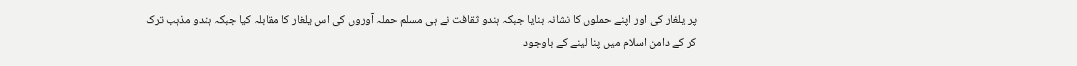پر یلغار کی اور اپنے حملوں کا نشانہ بنایا جبکہ ہندو ثقافت نے ہی مسلم حملہ آوروں کی اس یلغار کا مقابلہ کیا جبکہ ہندو مذہب ترک کر کے دامن اسلام میں پنا لینے کے باوجود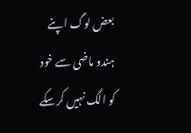بعض لوگ اپنے ہندو ماضی سے خود کو الگ نہیں کرسکے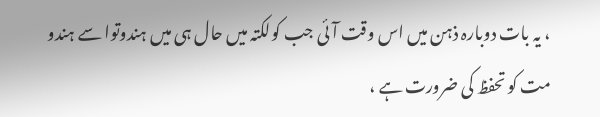، یہ بات دوبارہ ذہن میں اس وقت آئی جب کولکتہ میں حال ہی میں ہندوتوا سے ہندو مت کو تحفظ کی ضرورت ہے ،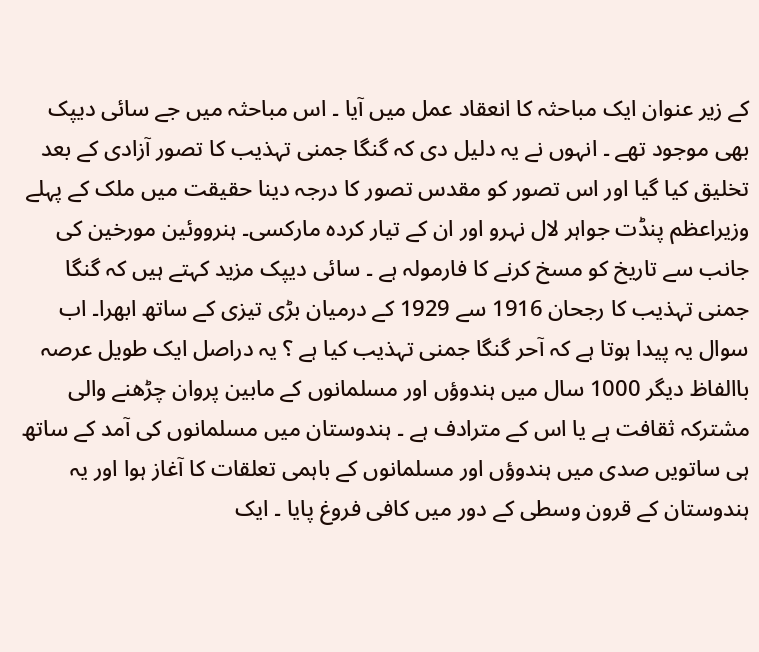کے زیر عنوان ایک مباحثہ کا انعقاد عمل میں آیا ۔ اس مباحثہ میں جے سائی دیپک بھی موجود تھے ۔ انہوں نے یہ دلیل دی کہ گنگا جمنی تہذیب کا تصور آزادی کے بعد تخلیق کیا گیا اور اس تصور کو مقدس تصور کا درجہ دینا حقیقت میں ملک کے پہلے وزیراعظم پنڈت جواہر لال نہرو اور ان کے تیار کردہ مارکسی۔ ہنرووئین مورخین کی جانب سے تاریخ کو مسخ کرنے کا فارمولہ ہے ۔ سائی دیپک مزید کہتے ہیں کہ گنگا جمنی تہذیب کا رجحان 1916 سے 1929 کے درمیان بڑی تیزی کے ساتھ ابھرا۔ اب سوال یہ پیدا ہوتا ہے کہ آحر گنگا جمنی تہذیب کیا ہے ؟ یہ دراصل ایک طویل عرصہ باالفاظ دیگر 1000 سال میں ہندوؤں اور مسلمانوں کے مابین پروان چڑھنے والی مشترکہ ثقافت ہے یا اس کے مترادف ہے ۔ ہندوستان میں مسلمانوں کی آمد کے ساتھ ہی ساتویں صدی میں ہندوؤں اور مسلمانوں کے باہمی تعلقات کا آغاز ہوا اور یہ ہندوستان کے قرون وسطی کے دور میں کافی فروغ پایا ۔ ایک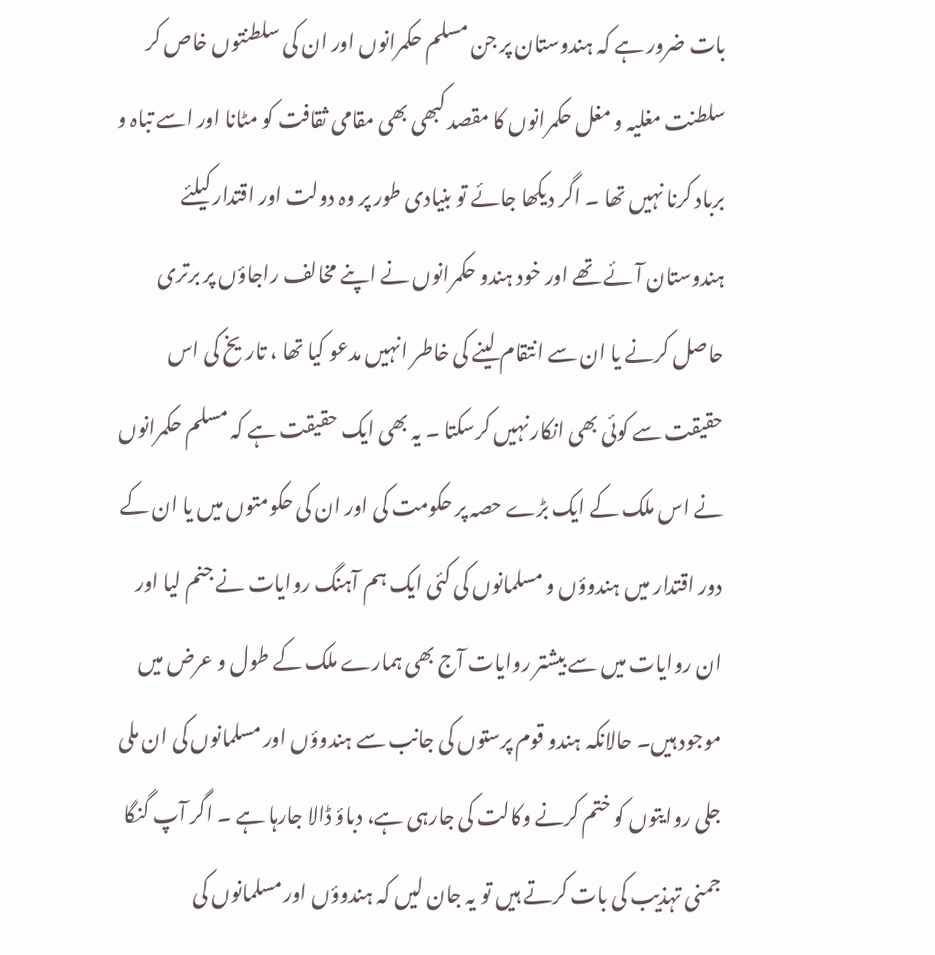بات ضرور ہے کہ ہندوستان پر جن مسلم حکمرانوں اور ان کی سلطنتوں خاص کر سلطنت مغلیہ و مغل حکمرانوں کا مقصد کبھی بھی مقامی ثقافت کو مٹانا اور اسے تباہ و برباد کرنا نہیں تھا ۔ اگر دیکھا جائے تو بنیادی طور پر وہ دولت اور اقتدار کیلئے ہندوستان آئے تھے اور خود ہندو حکمرانوں نے اپنے مخالف راجاؤں پر برتری حاصل کرنے یا ان سے انتقام لینے کی خاطر انہیں مدعو کیا تھا ، تاریخ کی اس حقیقت سے کوئی بھی انکار نہیں کرسکتا ۔ یہ بھی ایک حقیقت ہے کہ مسلم حکمرانوں نے اس ملک کے ایک بڑے حصہ پر حکومت کی اور ان کی حکومتوں میں یا ان کے دور اقتدار میں ہندوؤں و مسلمانوں کی کئی ایک ہم آہنگ روایات نے جنم لیا اور ان روایات میں سے بیشتر روایات آج بھی ہمارے ملک کے طول و عرض میں موجود ہیں۔ حالانکہ ہندو قوم پرستوں کی جانب سے ہندوؤں اور مسلمانوں کی ان ملی جلی روایتوں کو ختم کرنے وکالت کی جارہی ہے، دباؤ ڈالا جارہا ہے ۔ اگر آپ گنگا جمنی تہذیب کی بات کرتے ہیں تو یہ جان لیں کہ ہندوؤں اور مسلمانوں کی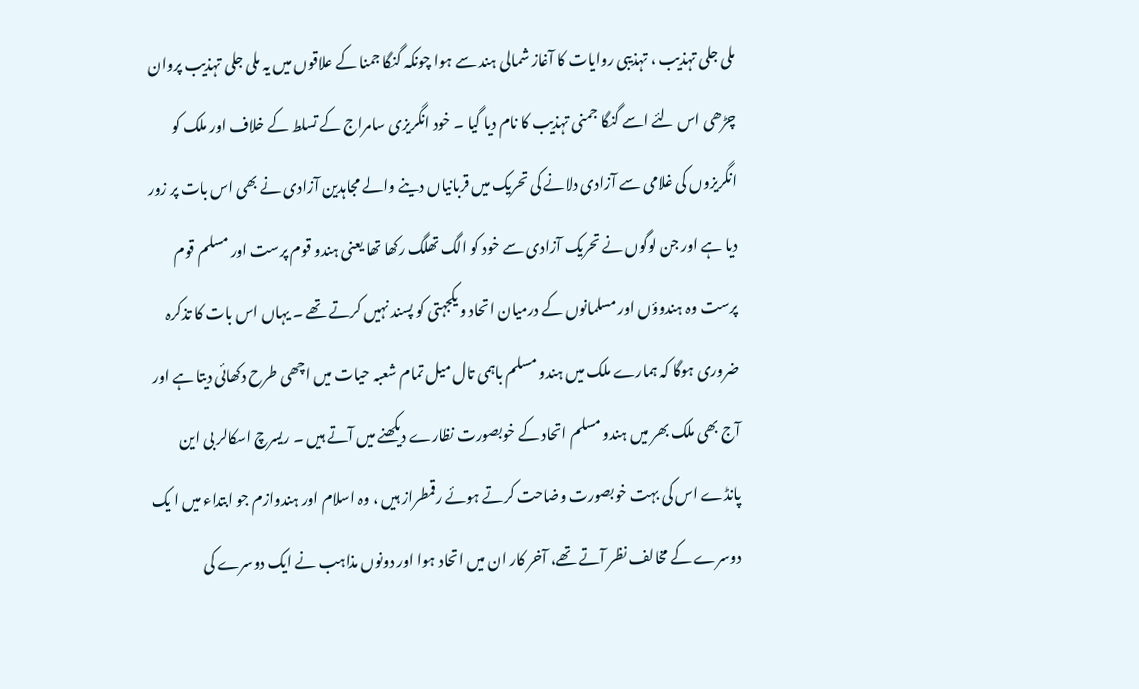ملی جلی تہذیب ، تہذیبی روایات کا آغاز شمالی ہند سے ہوا چونکہ گنگا جمنا کے علاقوں میں یہ ملی جلی تہذیب پروان چڑھی اس لئے اسے گنگا جمنی تہذیب کا نام دیا گیا ۔ خود انگریزی سامراج کے تسلط کے خلاف اور ملک کو انگریزوں کی غلامی سے آزادی دلانے کی تحریک میں قربانیاں دینے والے مجاہدین آزادی نے بھی اس بات پر زور دیا ہے اور جن لوگوں نے تحریک آزادی سے خود کو الگ تھلگ رکھا تھا یعنی ہندو قوم پرست اور مسلم قوم پرست وہ ہندوؤں اور مسلمانوں کے درمیان اتحاد و یکجہتی کو پسند نہیں کرتے تھے ۔ یہاں اس بات کا تذکرہ ضروری ہوگا کہ ہمارے ملک میں ہندو مسلم باہمی تال میل تمام شعبہ حیات میں اچھی طرح دکھائی دیتا ہے اور آج بھی ملک بھر میں ہندو مسلم اتحاد کے خوبصورت نظارے دیکھنے میں آتے ہیں ۔ ریسرچ اسکالر بی این پانڈے اس کی بہت خوبصورت وضاحت کرتے ہوئے رقمطراز ہیں ، وہ اسلام اور ہندوازم جو ابتداء میں ا یک دوسرے کے مخالف نظر آتے تھے، آخر کار ان میں اتحاد ہوا اور دونوں مذاہب نے ایک دوسرے کی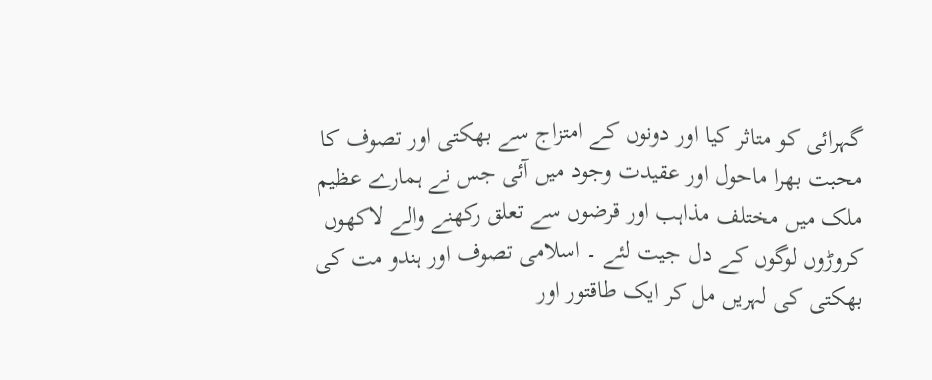گہرائی کو متاثر کیا اور دونوں کے امتزاج سے بھکتی اور تصوف کا محبت بھرا ماحول اور عقیدت وجود میں آئی جس نے ہمارے عظیم ملک میں مختلف مذاہب اور قرضوں سے تعلق رکھنے والے لاکھوں کروڑوں لوگوں کے دل جیت لئے ۔ اسلامی تصوف اور ہندو مت کی بھکتی کی لہریں مل کر ایک طاقتور اور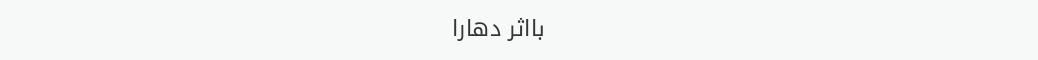بااثر دھارا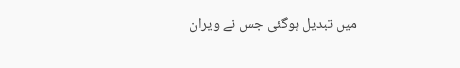میں تبدیل ہوگئی جس نے ویران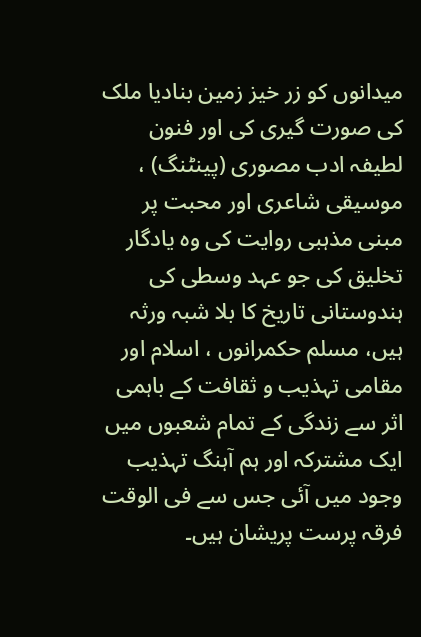میدانوں کو زر خیز زمین بنادیا ملک کی صورت گیری کی اور فنون لطیفہ ادب مصوری (پینٹنگ) ، موسیقی شاعری اور محبت پر مبنی مذہبی روایت کی وہ یادگار تخلیق کی جو عہد وسطی کی ہندوستانی تاریخ کا بلا شبہ ورثہ ہیں، مسلم حکمرانوں ، اسلام اور مقامی تہذیب و ثقافت کے باہمی اثر سے زندگی کے تمام شعبوں میں ایک مشترکہ اور ہم آہنگ تہذیب وجود میں آئی جس سے فی الوقت فرقہ پرست پریشان ہیں۔